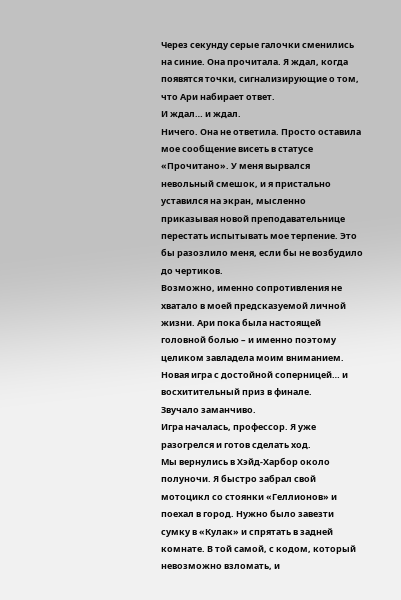Через секунду серые галочки сменились на синие. Она прочитала. Я ждал, когда появятся точки, сигнализирующие о том, что Ари набирает ответ.
И ждал… и ждал.
Ничего. Она не ответила. Просто оставила мое сообщение висеть в статусе «Прочитано». У меня вырвался невольный смешок, и я пристально уставился на экран, мысленно приказывая новой преподавательнице перестать испытывать мое терпение. Это бы разозлило меня, если бы не возбудило до чертиков.
Возможно, именно сопротивления не хватало в моей предсказуемой личной жизни. Ари пока была настоящей головной болью – и именно поэтому целиком завладела моим вниманием.
Новая игра с достойной соперницей… и восхитительный приз в финале.
Звучало заманчиво.
Игра началась, профессор. Я уже разогрелся и готов сделать ход.
Мы вернулись в Хэйд-Харбор около полуночи. Я быстро забрал свой мотоцикл со стоянки «Геллионов» и поехал в город. Нужно было завезти сумку в «Кулак» и спрятать в задней комнате. В той самой, с кодом, который невозможно взломать, и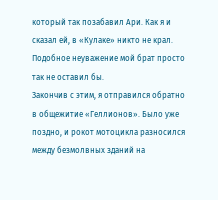который так позабавил Ари. Как я и сказал ей, в «Кулаке» никто не крал. Подобное неуважение мой брат просто так не оставил бы.
Закончив с этим, я отправился обратно в общежитие «Геллионов». Было уже поздно, и рокот мотоцикла разносился между безмолвных зданий на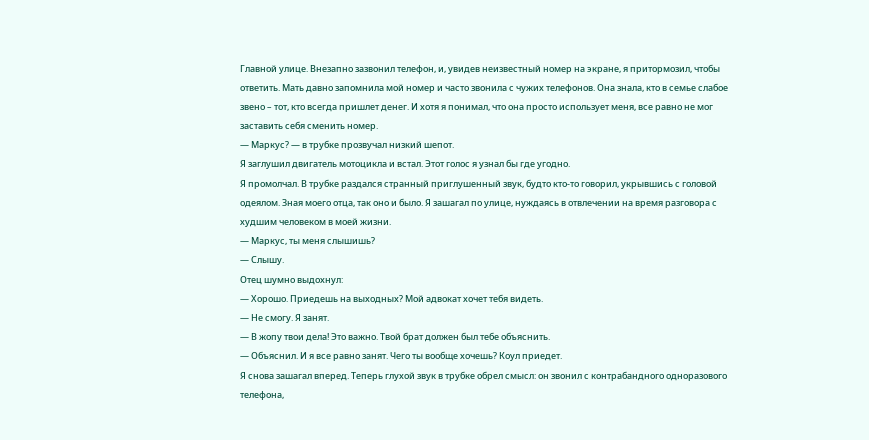Главной улице. Внезапно зазвонил телефон, и, увидев неизвестный номер на экране, я притормозил, чтобы ответить. Мать давно запомнила мой номер и часто звонила с чужих телефонов. Она знала, кто в семье слабое звено – тот, кто всегда пришлет денег. И хотя я понимал, что она просто использует меня, все равно не мог заставить себя сменить номер.
— Маркус? — в трубке прозвучал низкий шепот.
Я заглушил двигатель мотоцикла и встал. Этот голос я узнал бы где угодно.
Я промолчал. В трубке раздался странный приглушенный звук, будто кто-то говорил, укрывшись с головой одеялом. Зная моего отца, так оно и было. Я зашагал по улице, нуждаясь в отвлечении на время разговора с худшим человеком в моей жизни.
— Маркус, ты меня слышишь?
— Слышу.
Отец шумно выдохнул:
— Хорошо. Приедешь на выходных? Мой адвокат хочет тебя видеть.
— Не смогу. Я занят.
— В жопу твои дела! Это важно. Твой брат должен был тебе объяснить.
— Объяснил. И я все равно занят. Чего ты вообще хочешь? Коул приедет.
Я снова зашагал вперед. Теперь глухой звук в трубке обрел смысл: он звонил с контрабандного одноразового телефона,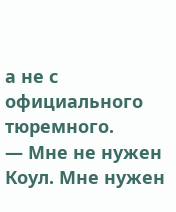а не с официального тюремного.
— Мне не нужен Коул. Мне нужен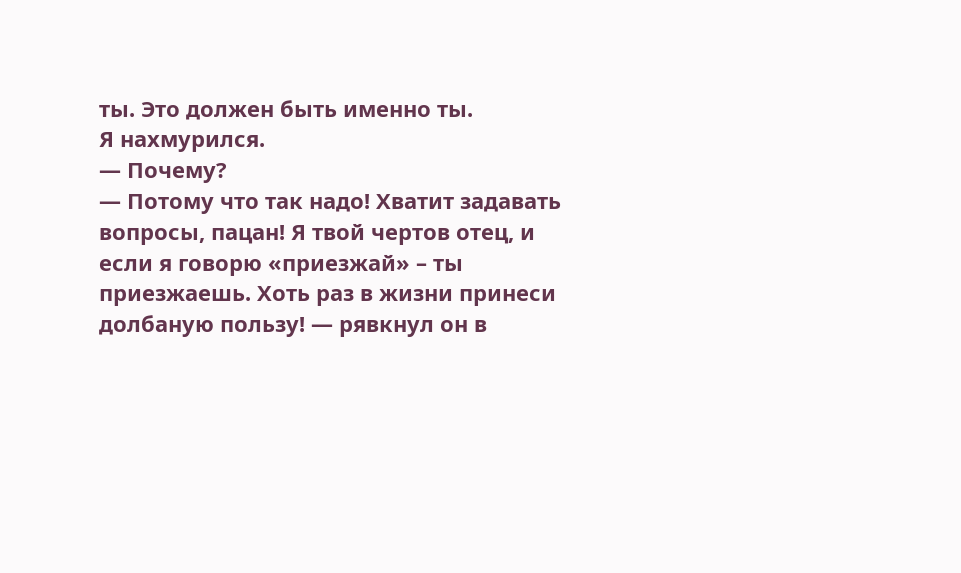ты. Это должен быть именно ты.
Я нахмурился.
— Почему?
— Потому что так надо! Хватит задавать вопросы, пацан! Я твой чертов отец, и если я говорю «приезжай» – ты приезжаешь. Хоть раз в жизни принеси долбаную пользу! — рявкнул он в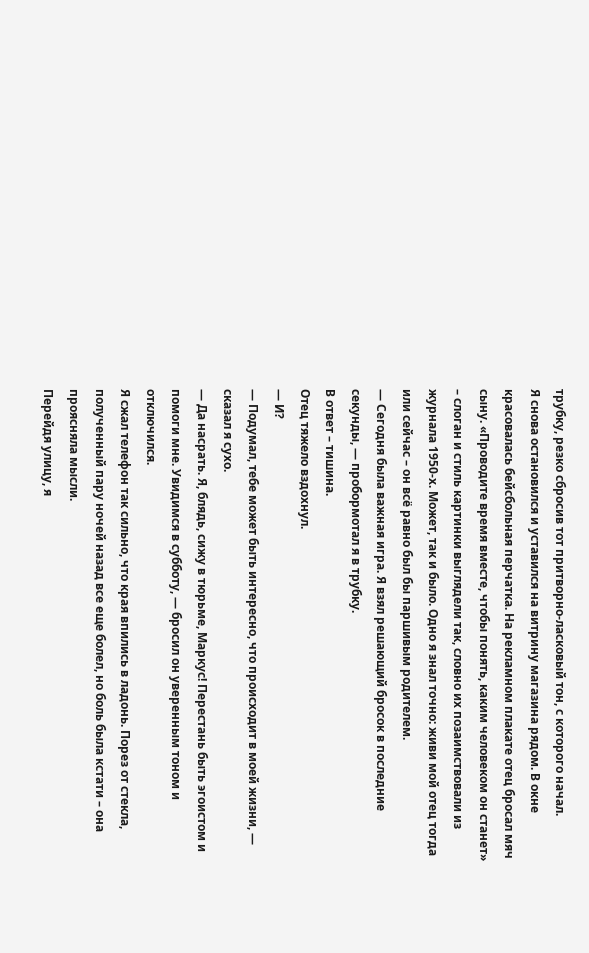трубку, резко сбросив тот притворно-ласковый тон, с которого начал.
Я снова остановился и уставился на витрину магазина рядом. В окне красовалась бейсбольная перчатка. На рекламном плакате отец бросал мяч сыну. «Проводите время вместе, чтобы понять, каким человеком он станет» – слоган и стиль картинки выглядели так, словно их позаимствовали из журнала 1950-х. Может, так и было. Одно я знал точно: живи мой отец тогда или сейчас – он всё равно был бы паршивым родителем.
— Сегодня была важная игра. Я взял решающий бросок в последние секунды, — пробормотал я в трубку.
В ответ – тишина.
Отец тяжело вздохнул.
— И?
— Подумал, тебе может быть интересно, что происходит в моей жизни, — сказал я сухо.
— Да насрать. Я, блядь, сижу в тюрьме, Маркус! Перестань быть эгоистом и помоги мне. Увидимся в субботу, — бросил он уверенным тоном и отключился.
Я сжал телефон так сильно, что края впились в ладонь. Порез от стекла, полученный пару ночей назад все еще болел, но боль была кстати – она проясняла мысли.
Перейдя улицу, я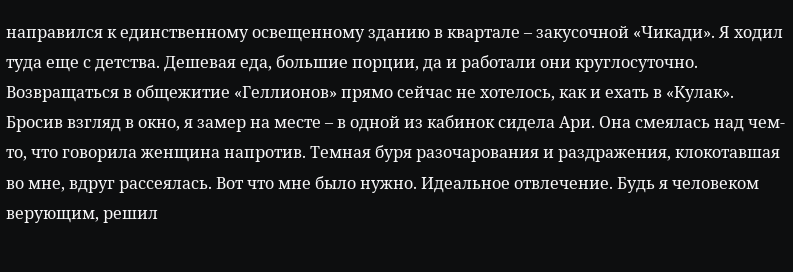направился к единственному освещенному зданию в квартале – закусочной «Чикади». Я ходил туда еще с детства. Дешевая еда, большие порции, да и работали они круглосуточно. Возвращаться в общежитие «Геллионов» прямо сейчас не хотелось, как и ехать в «Кулак».
Бросив взгляд в окно, я замер на месте – в одной из кабинок сидела Ари. Она смеялась над чем-то, что говорила женщина напротив. Темная буря разочарования и раздражения, клокотавшая во мне, вдруг рассеялась. Вот что мне было нужно. Идеальное отвлечение. Будь я человеком верующим, решил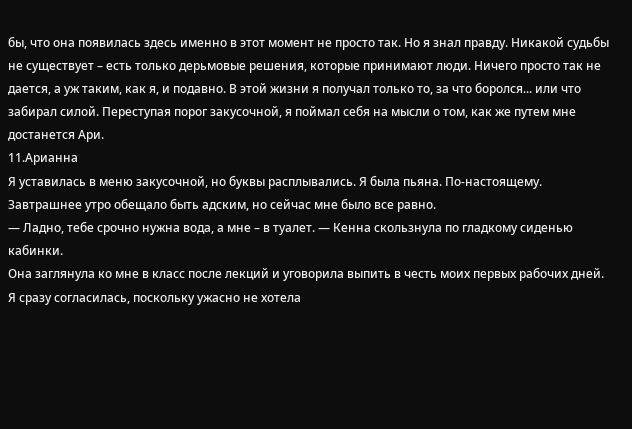бы, что она появилась здесь именно в этот момент не просто так. Но я знал правду. Никакой судьбы не существует – есть только дерьмовые решения, которые принимают люди. Ничего просто так не дается, а уж таким, как я, и подавно. В этой жизни я получал только то, за что боролся... или что забирал силой. Переступая порог закусочной, я поймал себя на мысли о том, как же путем мне достанется Ари.
11.Арианна
Я уставилась в меню закусочной, но буквы расплывались. Я была пьяна. По-настоящему. Завтрашнее утро обещало быть адским, но сейчас мне было все равно.
— Ладно, тебе срочно нужна вода, а мне – в туалет. — Кенна скользнула по гладкому сиденью кабинки.
Она заглянула ко мне в класс после лекций и уговорила выпить в честь моих первых рабочих дней. Я сразу согласилась, поскольку ужасно не хотела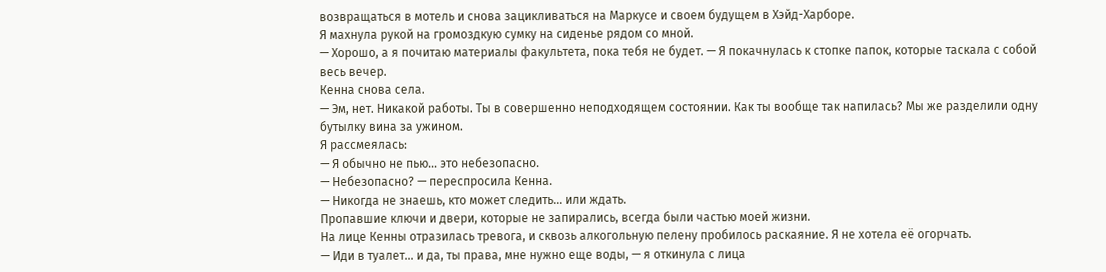возвращаться в мотель и снова зацикливаться на Маркусе и своем будущем в Хэйд-Харборе.
Я махнула рукой на громоздкую сумку на сиденье рядом со мной.
— Хорошо, а я почитаю материалы факультета, пока тебя не будет. — Я покачнулась к стопке папок, которые таскала с собой весь вечер.
Кенна снова села.
— Эм, нет. Никакой работы. Ты в совершенно неподходящем состоянии. Как ты вообще так напилась? Мы же разделили одну бутылку вина за ужином.
Я рассмеялась:
— Я обычно не пью… это небезопасно.
— Небезопасно? — переспросила Кенна.
— Никогда не знаешь, кто может следить… или ждать.
Пропавшие ключи и двери, которые не запирались, всегда были частью моей жизни.
На лице Кенны отразилась тревога, и сквозь алкогольную пелену пробилось раскаяние. Я не хотела её огорчать.
— Иди в туалет… и да, ты права, мне нужно еще воды, — я откинула с лица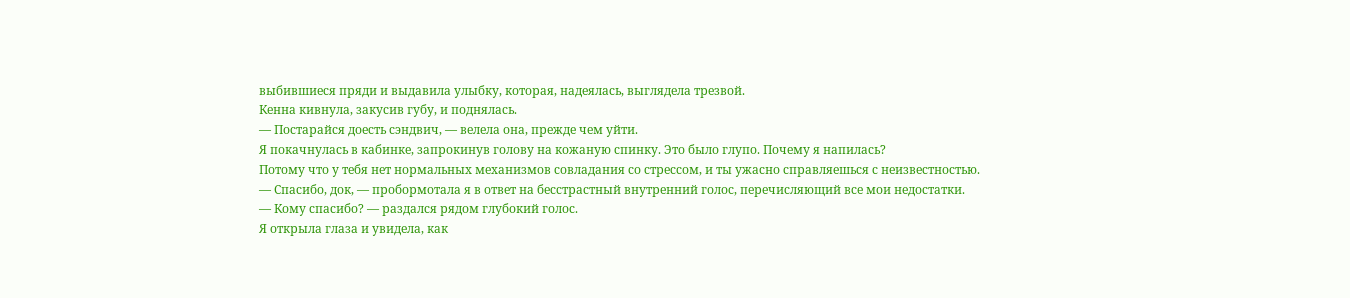выбившиеся пряди и выдавила улыбку, которая, надеялась, выглядела трезвой.
Кенна кивнула, закусив губу, и поднялась.
— Постарайся доесть сэндвич, — велела она, прежде чем уйти.
Я покачнулась в кабинке, запрокинув голову на кожаную спинку. Это было глупо. Почему я напилась?
Потому что у тебя нет нормальных механизмов совладания со стрессом, и ты ужасно справляешься с неизвестностью.
— Спасибо, док, — пробормотала я в ответ на бесстрастный внутренний голос, перечисляющий все мои недостатки.
— Кому спасибо? — раздался рядом глубокий голос.
Я открыла глаза и увидела, как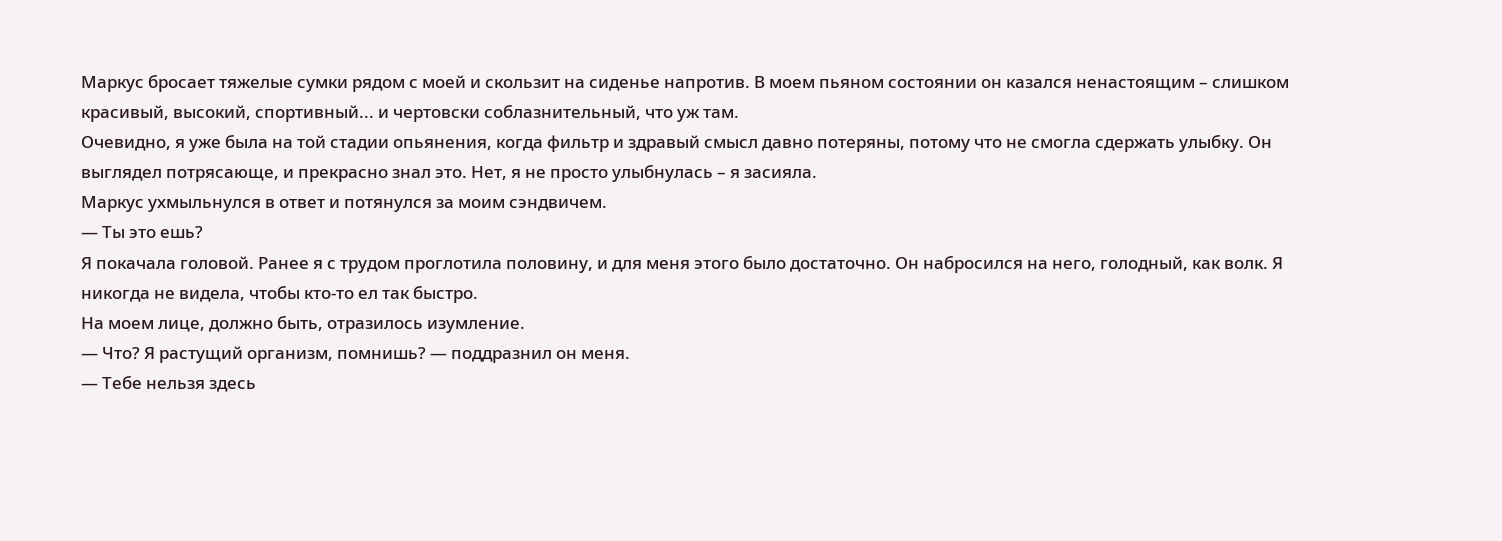Маркус бросает тяжелые сумки рядом с моей и скользит на сиденье напротив. В моем пьяном состоянии он казался ненастоящим – слишком красивый, высокий, спортивный... и чертовски соблазнительный, что уж там.
Очевидно, я уже была на той стадии опьянения, когда фильтр и здравый смысл давно потеряны, потому что не смогла сдержать улыбку. Он выглядел потрясающе, и прекрасно знал это. Нет, я не просто улыбнулась – я засияла.
Маркус ухмыльнулся в ответ и потянулся за моим сэндвичем.
— Ты это ешь?
Я покачала головой. Ранее я с трудом проглотила половину, и для меня этого было достаточно. Он набросился на него, голодный, как волк. Я никогда не видела, чтобы кто-то ел так быстро.
На моем лице, должно быть, отразилось изумление.
— Что? Я растущий организм, помнишь? — поддразнил он меня.
— Тебе нельзя здесь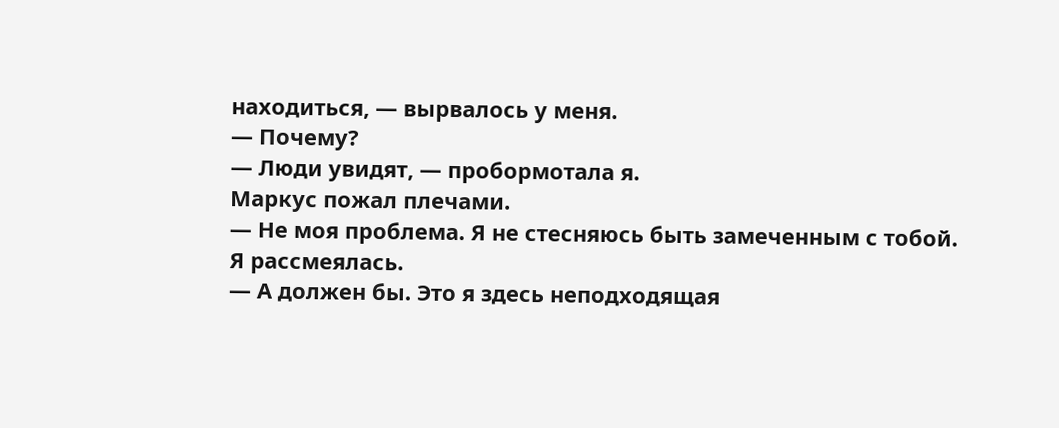находиться, — вырвалось у меня.
— Почему?
— Люди увидят, — пробормотала я.
Маркус пожал плечами.
— Не моя проблема. Я не стесняюсь быть замеченным с тобой.
Я рассмеялась.
— А должен бы. Это я здесь неподходящая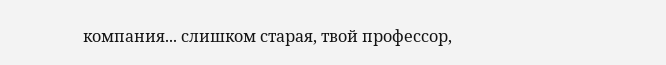компания... слишком старая, твой профессор,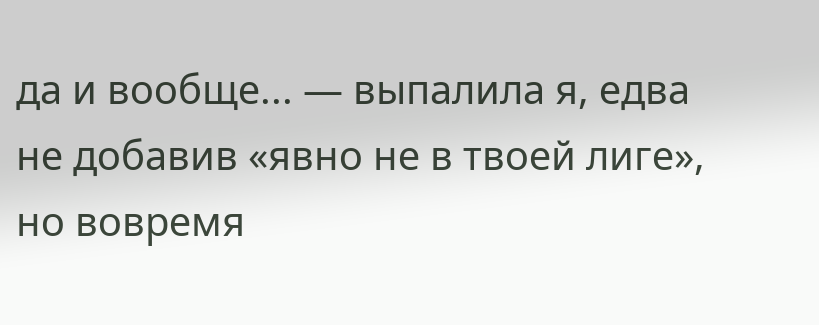да и вообще... — выпалила я, едва не добавив «явно не в твоей лиге», но вовремя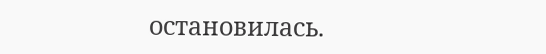остановилась.